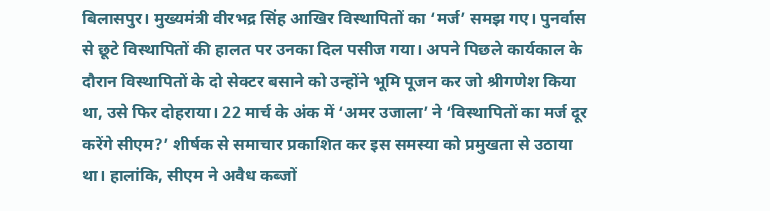बिलासपुर। मुख्यमंत्री वीरभद्र सिंह आखिर विस्थापितों का ‘मर्ज’ समझ गए। पुनर्वास से छूटे विस्थापितों की हालत पर उनका दिल पसीज गया। अपने पिछले कार्यकाल के दौरान विस्थापितों के दो सेक्टर बसाने को उन्होंने भूमि पूजन कर जो श्रीगणेश किया था, उसे फिर दोहराया। 22 मार्च के अंक में ‘अमर उजाला’ ने ‘विस्थापितों का मर्ज दूर करेंगे सीएम?’ शीर्षक से समाचार प्रकाशित कर इस समस्या को प्रमुखता से उठाया था। हालांकि, सीएम ने अवैध कब्जों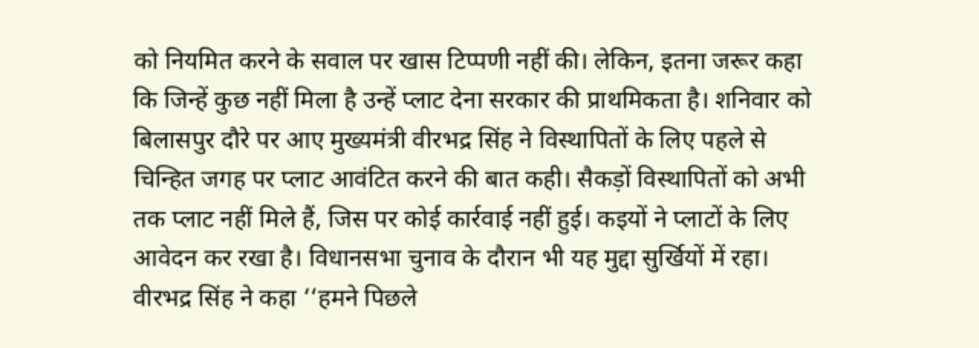को नियमित करने के सवाल पर खास टिप्पणी नहीं की। लेकिन, इतना जरूर कहा कि जिन्हें कुछ नहीं मिला है उन्हें प्लाट देना सरकार की प्राथमिकता है। शनिवार को बिलासपुर दौरे पर आए मुख्यमंत्री वीरभद्र सिंह ने विस्थापितों के लिए पहले से चिन्हित जगह पर प्लाट आवंटित करने की बात कही। सैकड़ों विस्थापितों को अभी तक प्लाट नहीं मिले हैं, जिस पर कोई कार्रवाई नहीं हुई। कइयों ने प्लाटों के लिए आवेदन कर रखा है। विधानसभा चुनाव के दौरान भी यह मुद्दा सुर्खियों में रहा। वीरभद्र सिंह ने कहा ‘‘हमने पिछले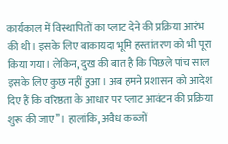कार्यकाल में विस्थापितों का प्लाट देने की प्रक्रिया आरंभ की थी। इसके लिए बाकायदा भूमि हस्तांतरण को भी पूरा किया गया। लेकिन, दुख की बात है कि पिछले पांच साल इसके लिए कुछ नहीं हुआ। अब हमने प्रशासन को आदेश दिए हैं कि वरिष्ठता के आधार पर प्लाट आवंटन की प्रक्रिया शुरू की जाए’’। हालांकि, अवैध कब्जों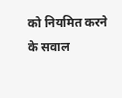को नियमित करने के सवाल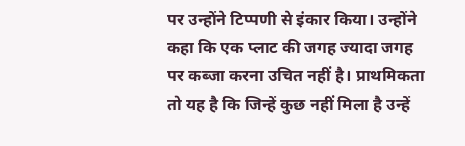पर उन्होंने टिप्पणी से इंकार किया। उन्होंने कहा कि एक प्लाट की जगह ज्यादा जगह पर कब्जा करना उचित नहीं है। प्राथमिकता तो यह है कि जिन्हें कुछ नहीं मिला है उन्हें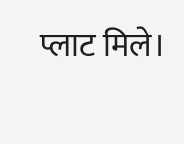प्लाट मिले।